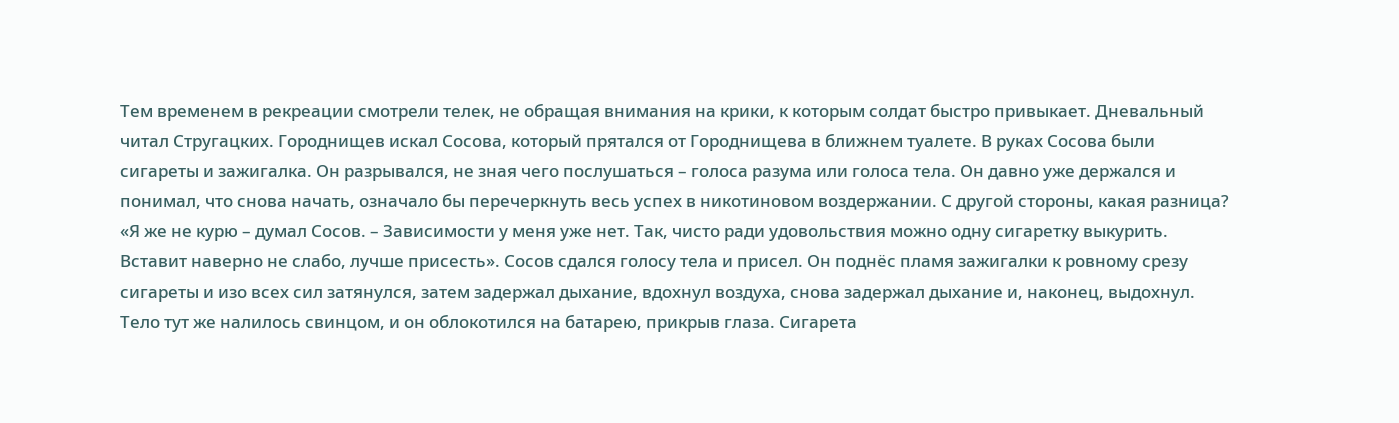Тем временем в рекреации смотрели телек, не обращая внимания на крики, к которым солдат быстро привыкает. Дневальный читал Стругацких. Городнищев искал Сосова, который прятался от Городнищева в ближнем туалете. В руках Сосова были сигареты и зажигалка. Он разрывался, не зная чего послушаться – голоса разума или голоса тела. Он давно уже держался и понимал, что снова начать, означало бы перечеркнуть весь успех в никотиновом воздержании. С другой стороны, какая разница? «Я же не курю – думал Сосов. – Зависимости у меня уже нет. Так, чисто ради удовольствия можно одну сигаретку выкурить. Вставит наверно не слабо, лучше присесть». Сосов сдался голосу тела и присел. Он поднёс пламя зажигалки к ровному срезу сигареты и изо всех сил затянулся, затем задержал дыхание, вдохнул воздуха, снова задержал дыхание и, наконец, выдохнул. Тело тут же налилось свинцом, и он облокотился на батарею, прикрыв глаза. Сигарета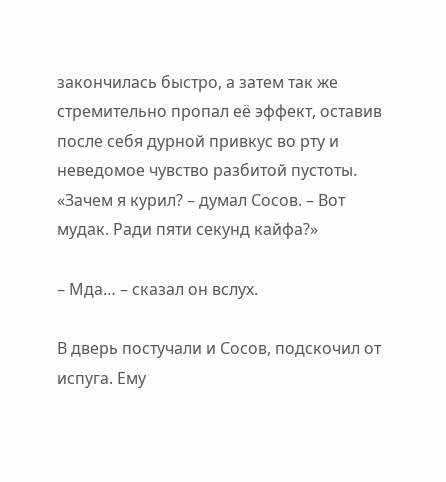закончилась быстро, а затем так же стремительно пропал её эффект, оставив после себя дурной привкус во рту и неведомое чувство разбитой пустоты. «Зачем я курил? – думал Сосов. – Вот мудак. Ради пяти секунд кайфа?»

– Мда… – сказал он вслух.

В дверь постучали и Сосов, подскочил от испуга. Ему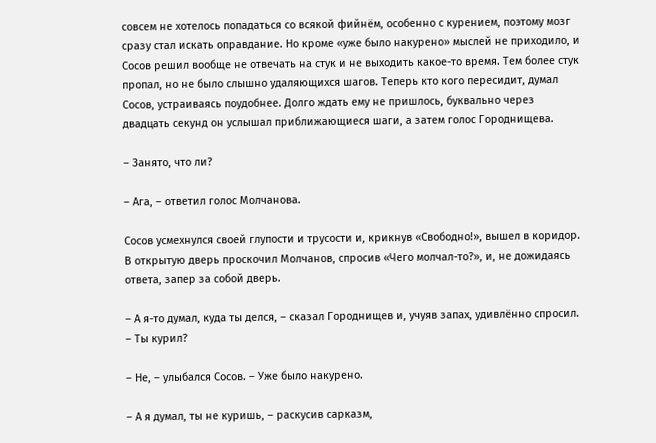совсем не хотелось попадаться со всякой фийнём, особенно с курением, поэтому мозг сразу стал искать оправдание. Но кроме «уже было накурено» мыслей не приходило, и Сосов решил вообще не отвечать на стук и не выходить какое-то время. Тем более стук пропал, но не было слышно удаляющихся шагов. Теперь кто кого пересидит, думал Сосов, устраиваясь поудобнее. Долго ждать ему не пришлось, буквально через двадцать секунд он услышал приближающиеся шаги, а затем голос Городнищева.

– Занято, что ли?

– Ага, – ответил голос Молчанова.

Сосов усмехнулся своей глупости и трусости и, крикнув «Свободно!», вышел в коридор. В открытую дверь проскочил Молчанов, спросив «Чего молчал-то?», и, не дожидаясь ответа, запер за собой дверь.

– А я-то думал, куда ты делся, – сказал Городнищев и, учуяв запах, удивлённо спросил. – Ты курил?

– Не, – улыбался Сосов. – Уже было накурено.

– А я думал, ты не куришь, – раскусив сарказм,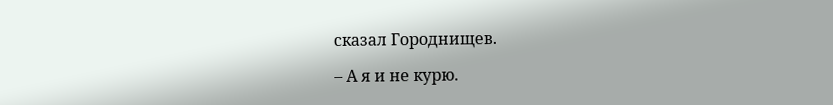сказал Городнищев.

– А я и не курю.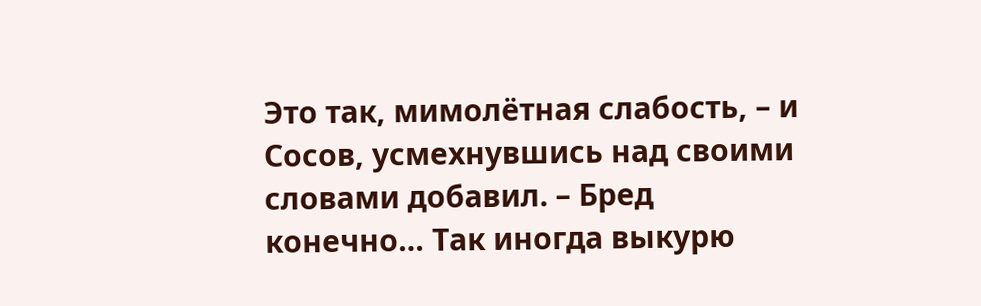Это так, мимолётная слабость, – и Сосов, усмехнувшись над своими словами добавил. – Бред конечно… Так иногда выкурю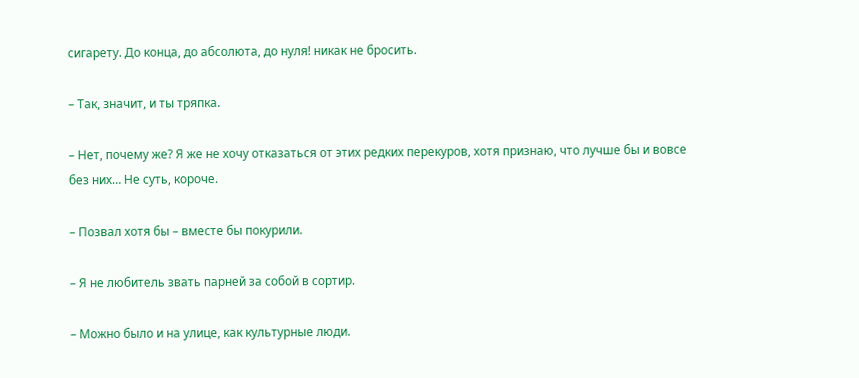сигарету. До конца, до абсолюта, до нуля! никак не бросить.

– Так, значит, и ты тряпка.

– Нет, почему же? Я же не хочу отказаться от этих редких перекуров, хотя признаю, что лучше бы и вовсе без них… Не суть, короче.

– Позвал хотя бы – вместе бы покурили.

– Я не любитель звать парней за собой в сортир.

– Можно было и на улице, как культурные люди.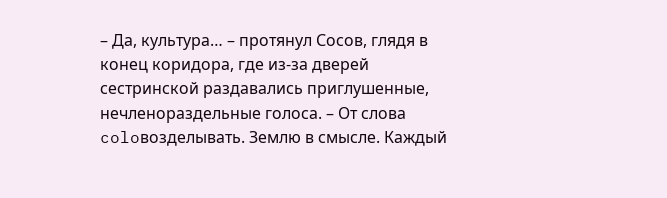– Да, культура… – протянул Сосов, глядя в конец коридора, где из-за дверей сестринской раздавались приглушенные, нечленораздельные голоса. – От слова coloвозделывать. Землю в смысле. Каждый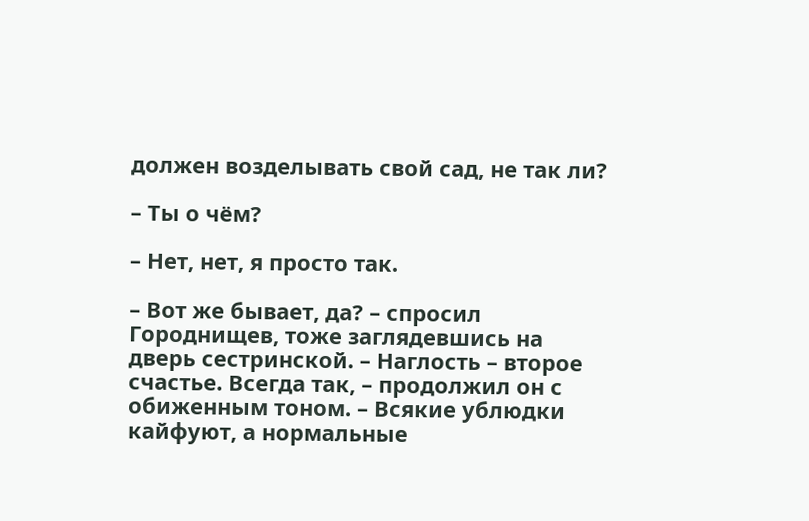должен возделывать свой сад, не так ли?

– Ты о чём?

– Нет, нет, я просто так.

– Вот же бывает, да? – спросил Городнищев, тоже заглядевшись на дверь сестринской. – Наглость – второе счастье. Всегда так, – продолжил он с обиженным тоном. – Всякие ублюдки кайфуют, а нормальные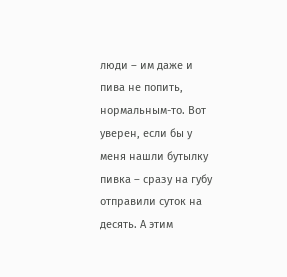люди – им даже и пива не попить, нормальным-то. Вот уверен, если бы у меня нашли бутылку пивка – сразу на губу отправили суток на десять. А этим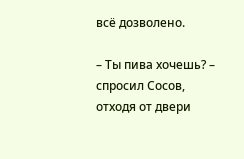всё дозволено.

– Ты пива хочешь? – спросил Сосов, отходя от двери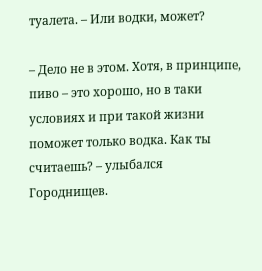туалета. – Или водки, может?

– Дело не в этом. Хотя, в принципе, пиво – это хорошо, но в таки условиях и при такой жизни поможет только водка. Как ты считаешь? – улыбался Городнищев.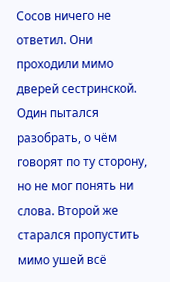Сосов ничего не ответил. Они проходили мимо дверей сестринской. Один пытался разобрать, о чём говорят по ту сторону, но не мог понять ни слова. Второй же старался пропустить мимо ушей всё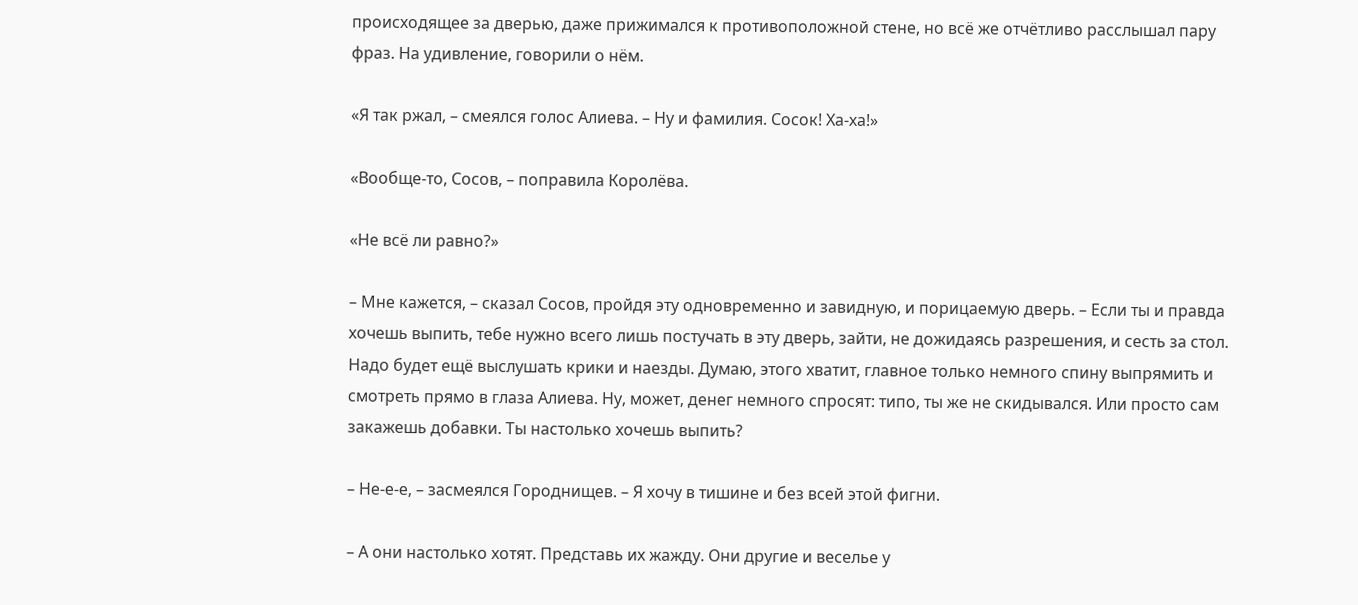происходящее за дверью, даже прижимался к противоположной стене, но всё же отчётливо расслышал пару фраз. На удивление, говорили о нём.

«Я так ржал, – смеялся голос Алиева. – Ну и фамилия. Сосок! Ха-ха!»

«Вообще-то, Сосов, – поправила Королёва.

«Не всё ли равно?»

– Мне кажется, – сказал Сосов, пройдя эту одновременно и завидную, и порицаемую дверь. – Если ты и правда хочешь выпить, тебе нужно всего лишь постучать в эту дверь, зайти, не дожидаясь разрешения, и сесть за стол. Надо будет ещё выслушать крики и наезды. Думаю, этого хватит, главное только немного спину выпрямить и смотреть прямо в глаза Алиева. Ну, может, денег немного спросят: типо, ты же не скидывался. Или просто сам закажешь добавки. Ты настолько хочешь выпить?

– Не-е-е, – засмеялся Городнищев. – Я хочу в тишине и без всей этой фигни.

– А они настолько хотят. Представь их жажду. Они другие и веселье у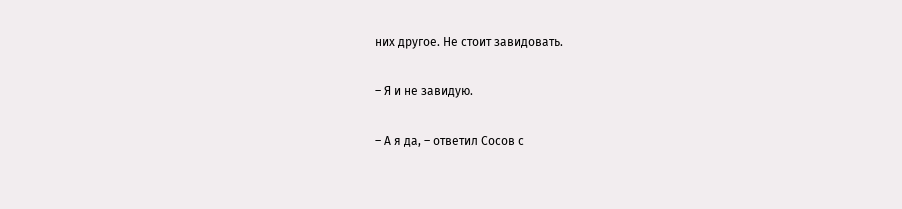них другое. Не стоит завидовать.

– Я и не завидую.

– А я да, – ответил Сосов с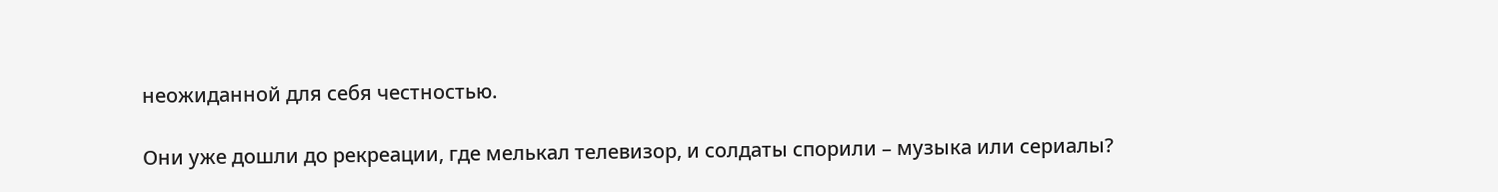неожиданной для себя честностью.

Они уже дошли до рекреации, где мелькал телевизор, и солдаты спорили – музыка или сериалы?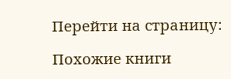Перейти на страницу:

Похожие книги